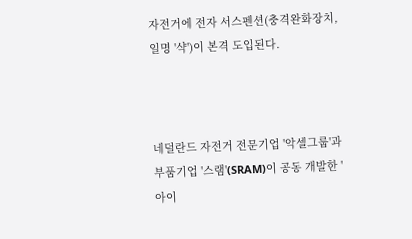자전거에 전자 서스펜션(충격완화장치, 일명 '샥')이 본격 도입된다.



네덜란드 자전거 전문기업 '악셀그룹'과 부품기업 '스램'(SRAM)이 공동 개발한 '아이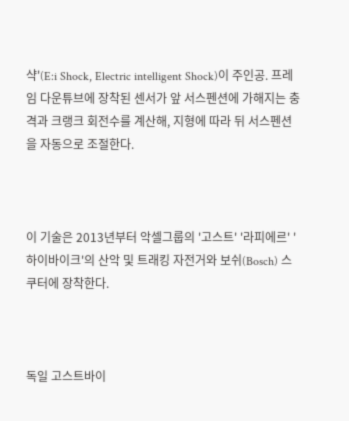샥'(E:i Shock, Electric intelligent Shock)이 주인공. 프레임 다운튜브에 장착된 센서가 앞 서스펜션에 가해지는 충격과 크랭크 회전수를 계산해, 지형에 따라 뒤 서스펜션을 자동으로 조절한다.



이 기술은 2013년부터 악셀그룹의 '고스트' '라피에르' '하이바이크'의 산악 및 트래킹 자전거와 보쉬(Bosch) 스쿠터에 장착한다.



독일 고스트바이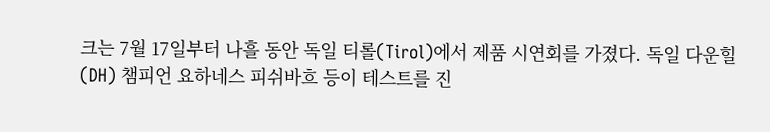크는 7월 17일부터 나흘 동안 독일 티롤(Tirol)에서 제품 시연회를 가졌다. 독일 다운힐(DH) 챔피언 요하네스 피쉬바흐 등이 테스트를 진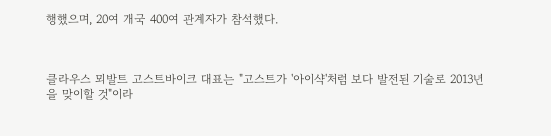행했으며, 20여 개국 400여 관계자가 참석했다.



클라우스 뫼발트 고스트바이크 대표는 "고스트가 '아이샥'처럼 보다 발전된 기술로 2013년을 맞이할 것"이라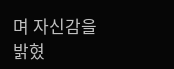며 자신감을 밝혔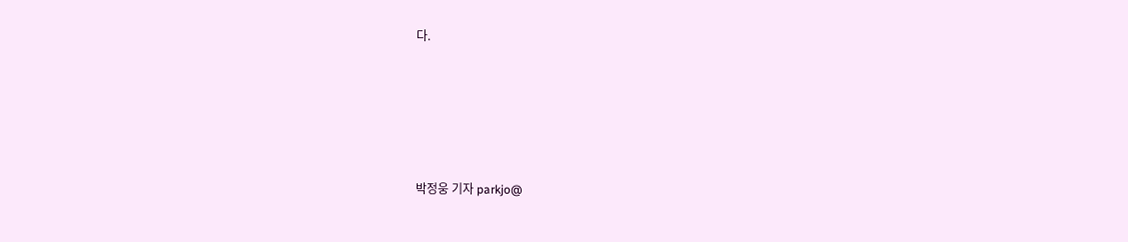다.





박정웅 기자 parkjo@